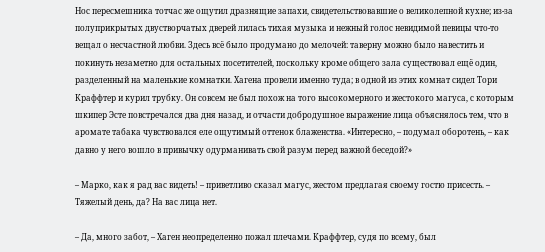Нос пересмешника тотчас же ощутил дразнящие запахи, свидетельствовавшие о великолепной кухне; из-за полуприкрытых двустворчатых дверей лилась тихая музыка и нежный голос невидимой певицы что-то вещал о несчастной любви. Здесь всё было продумано до мелочей: таверну можно было навестить и покинуть незаметно для остальных посетителей, поскольку кроме общего зала существовал ещё один, разделенный на маленькие комнатки. Хагена провели именно туда; в одной из этих комнат сидел Тори Краффтер и курил трубку. Он совсем не был похож на того высокомерного и жестокого магуса, с которым шкипер Эсте повстречался два дня назад, и отчасти добродушное выражение лица объяснялось тем, что в аромате табака чувствовался еле ощутимый оттенок блаженства. «Интересно, – подумал оборотень, – как давно у него вошло в привычку одурманивать свой разум перед важной беседой?»

– Марко, как я рад вас видеть! – приветливо сказал магус, жестом предлагая своему гостю присесть. – Тяжелый день, да? На вас лица нет.

– Да, много забот, – Хаген неопределенно пожал плечами. Краффтер, судя по всему, был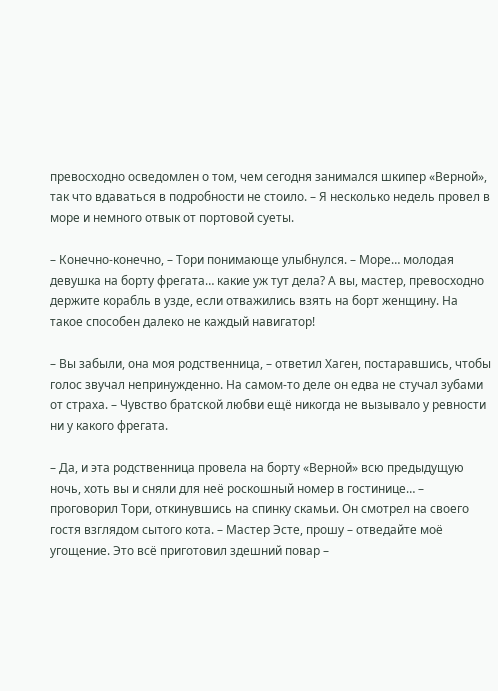превосходно осведомлен о том, чем сегодня занимался шкипер «Верной», так что вдаваться в подробности не стоило. – Я несколько недель провел в море и немного отвык от портовой суеты.

– Конечно-конечно, – Тори понимающе улыбнулся. – Море… молодая девушка на борту фрегата… какие уж тут дела? А вы, мастер, превосходно держите корабль в узде, если отважились взять на борт женщину. На такое способен далеко не каждый навигатор!

– Вы забыли, она моя родственница, – ответил Хаген, постаравшись, чтобы голос звучал непринужденно. На самом-то деле он едва не стучал зубами от страха. – Чувство братской любви ещё никогда не вызывало у ревности ни у какого фрегата.

– Да, и эта родственница провела на борту «Верной» всю предыдущую ночь, хоть вы и сняли для неё роскошный номер в гостинице… – проговорил Тори, откинувшись на спинку скамьи. Он смотрел на своего гостя взглядом сытого кота. – Мастер Эсте, прошу – отведайте моё угощение. Это всё приготовил здешний повар –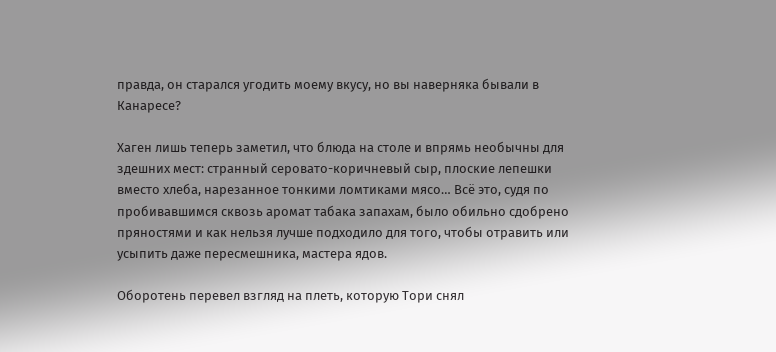правда, он старался угодить моему вкусу, но вы наверняка бывали в Канаресе?

Хаген лишь теперь заметил, что блюда на столе и впрямь необычны для здешних мест: странный серовато-коричневый сыр, плоские лепешки вместо хлеба, нарезанное тонкими ломтиками мясо… Всё это, судя по пробивавшимся сквозь аромат табака запахам, было обильно сдобрено пряностями и как нельзя лучше подходило для того, чтобы отравить или усыпить даже пересмешника, мастера ядов.

Оборотень перевел взгляд на плеть, которую Тори снял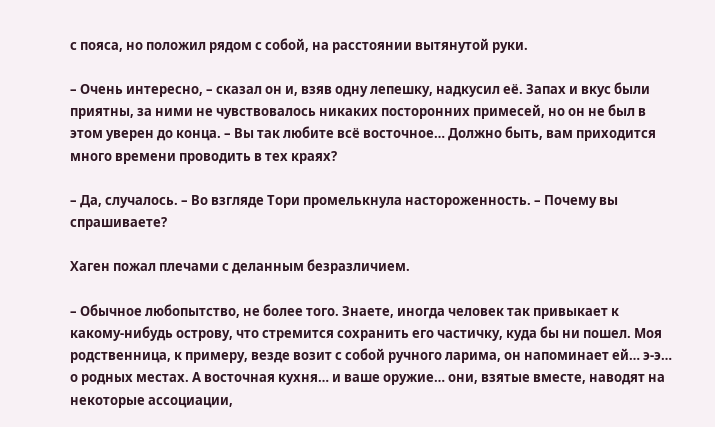с пояса, но положил рядом с собой, на расстоянии вытянутой руки.

– Очень интересно, – сказал он и, взяв одну лепешку, надкусил её. Запах и вкус были приятны, за ними не чувствовалось никаких посторонних примесей, но он не был в этом уверен до конца. – Вы так любите всё восточное… Должно быть, вам приходится много времени проводить в тех краях?

– Да, случалось. – Во взгляде Тори промелькнула настороженность. – Почему вы спрашиваете?

Хаген пожал плечами с деланным безразличием.

– Обычное любопытство, не более того. Знаете, иногда человек так привыкает к какому-нибудь острову, что стремится сохранить его частичку, куда бы ни пошел. Моя родственница, к примеру, везде возит с собой ручного ларима, он напоминает ей… э-э… о родных местах. А восточная кухня… и ваше оружие… они, взятые вместе, наводят на некоторые ассоциации,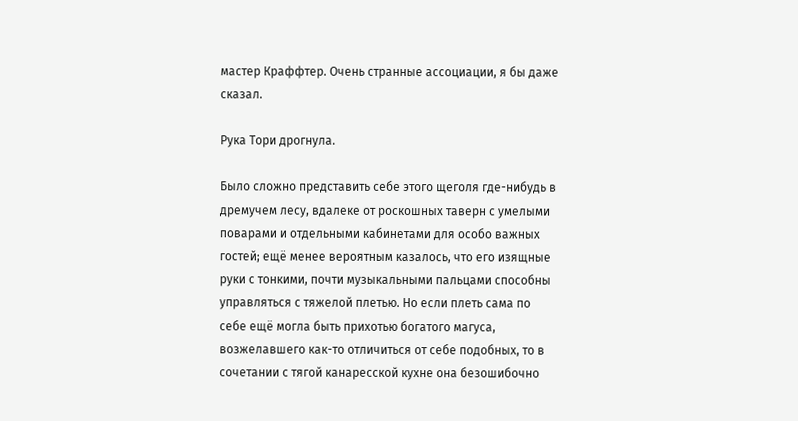мастер Краффтер. Очень странные ассоциации, я бы даже сказал.

Рука Тори дрогнула.

Было сложно представить себе этого щеголя где-нибудь в дремучем лесу, вдалеке от роскошных таверн с умелыми поварами и отдельными кабинетами для особо важных гостей; ещё менее вероятным казалось, что его изящные руки с тонкими, почти музыкальными пальцами способны управляться с тяжелой плетью. Но если плеть сама по себе ещё могла быть прихотью богатого магуса, возжелавшего как-то отличиться от себе подобных, то в сочетании с тягой канаресской кухне она безошибочно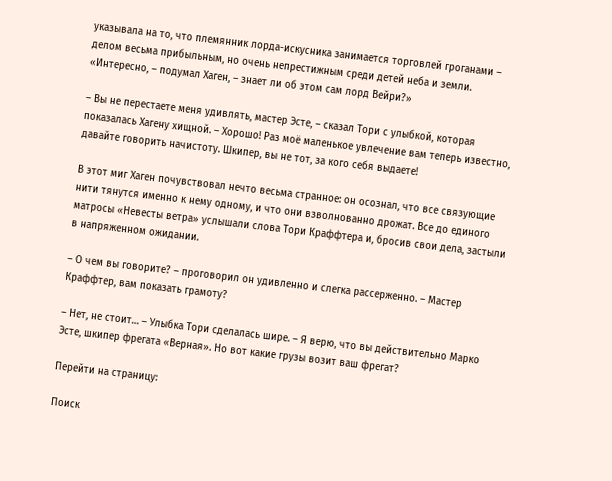указывала на то, что племянник лорда-искусника занимается торговлей гроганами – делом весьма прибыльным, но очень непрестижным среди детей неба и земли. «Интересно, – подумал Хаген, – знает ли об этом сам лорд Вейри?»

– Вы не перестаете меня удивлять, мастер Эсте, – сказал Тори с улыбкой, которая показалась Хагену хищной. – Хорошо! Раз моё маленькое увлечение вам теперь известно, давайте говорить начистоту. Шкипер, вы не тот, за кого себя выдаете!

В этот миг Хаген почувствовал нечто весьма странное: он осознал, что все связующие нити тянутся именно к нему одному, и что они взволнованно дрожат. Все до единого матросы «Невесты ветра» услышали слова Тори Краффтера и, бросив свои дела, застыли в напряженном ожидании.

– О чем вы говорите? – проговорил он удивленно и слегка рассерженно. – Мастер Краффтер, вам показать грамоту?

– Нет, не стоит… – Улыбка Тори сделалась шире. – Я верю, что вы действительно Марко Эсте, шкипер фрегата «Верная». Но вот какие грузы возит ваш фрегат?

Перейти на страницу:

Поиск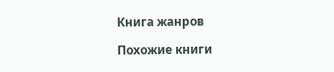Книга жанров

Похожие книги